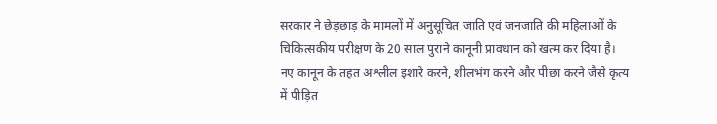सरकार ने छेड़छाड़ के मामलों में अनुसूचित जाति एवं जनजाति की महिलाओं के चिकित्सकीय परीक्षण के 20 साल पुराने कानूनी प्रावधान को खत्म कर दिया है।
नए कानून के तहत अश्लील इशारे करने, शीलभंग करने और पीछा करने जैसे कृत्य में पीड़ित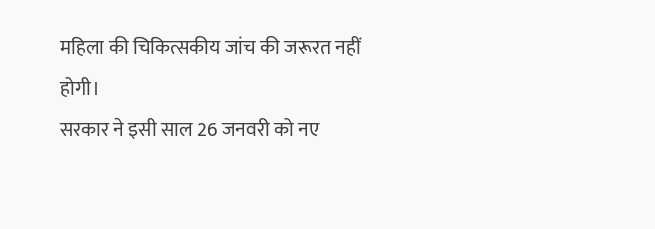महिला की चिकित्सकीय जांच की जरूरत नहीं होगी।
सरकार ने इसी साल 26 जनवरी को नए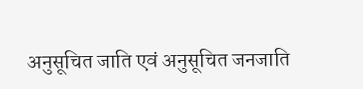अनुसूचित जाति एवं अनुसूचित जनजाति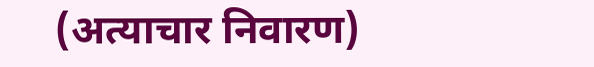(अत्याचार निवारण)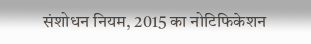संशोधन नियम, 2015 का नोटिफिकेशन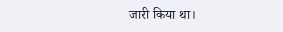जारी किया था।